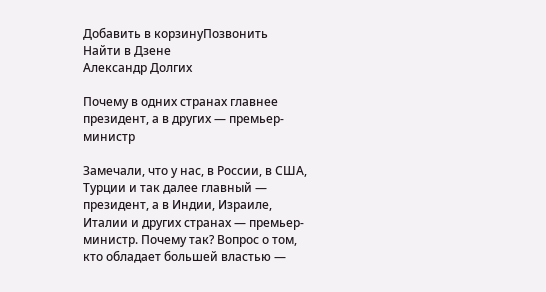Добавить в корзинуПозвонить
Найти в Дзене
Александр Долгих

Почему в одних странах главнее президент, а в других — премьер-министр

Замечали, что у нас, в России, в США, Турции и так далее главный — президент, а в Индии, Израиле, Италии и других странах — премьер-министр. Почему так? Вопрос о том, кто обладает большей властью —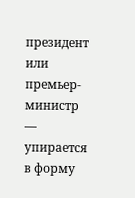президент или премьер-министр — упирается в форму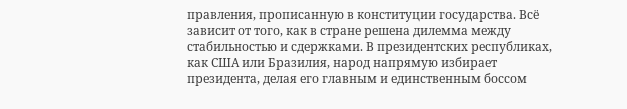правления, прописанную в конституции государства. Всё зависит от того, как в стране решена дилемма между стабильностью и сдержками. В президентских республиках, как США или Бразилия, народ напрямую избирает президента, делая его главным и единственным боссом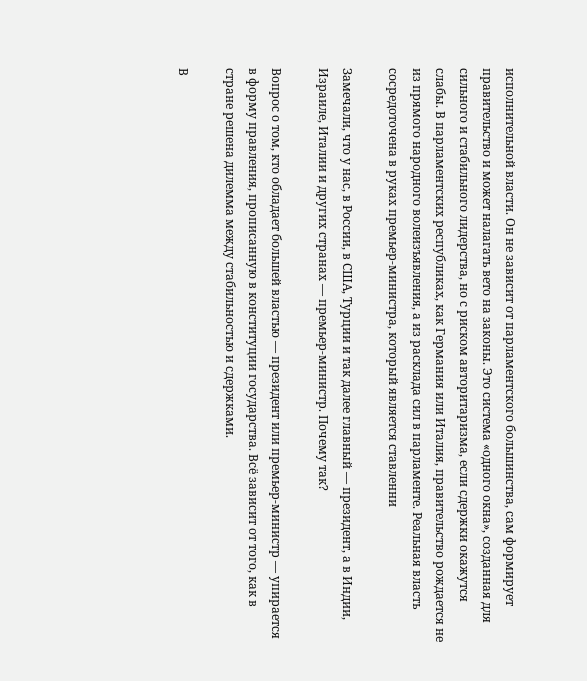исполнительной власти. Он не зависит от парламентского большинства, сам формирует правительство и может налагать вето на законы. Это система «одного окна», созданная для сильного и стабильного лидерства, но с риском авторитаризма, если сдержки окажутся слабы. В парламентских республиках, как Германия или Италия, правительство рождается не из прямого народного волеизъявления, а из расклада сил в парламенте. Реальная власть сосредоточена в руках премьер-министра, который является ставленни

Замечали, что у нас, в России, в США, Турции и так далее главный — президент, а в Индии, Израиле, Италии и других странах — премьер-министр. Почему так?

Вопрос о том, кто обладает большей властью — президент или премьер-министр — упирается в форму правления, прописанную в конституции государства. Всё зависит от того, как в стране решена дилемма между стабильностью и сдержками.

В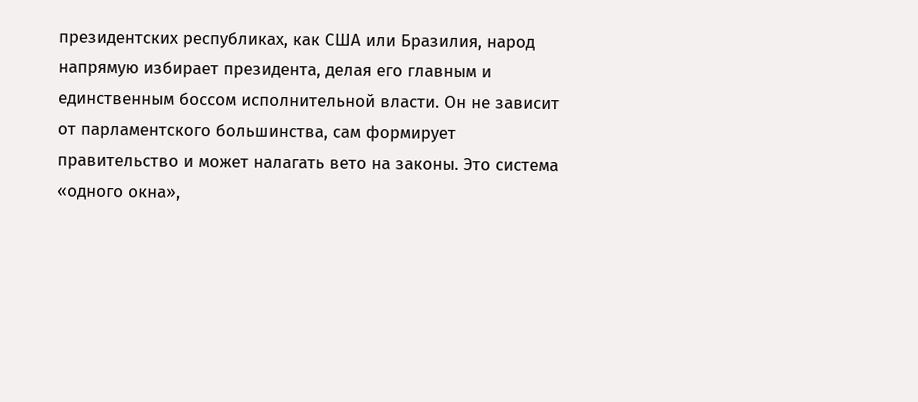президентских республиках, как США или Бразилия, народ напрямую избирает президента, делая его главным и единственным боссом исполнительной власти. Он не зависит от парламентского большинства, сам формирует правительство и может налагать вето на законы. Это система «одного окна»,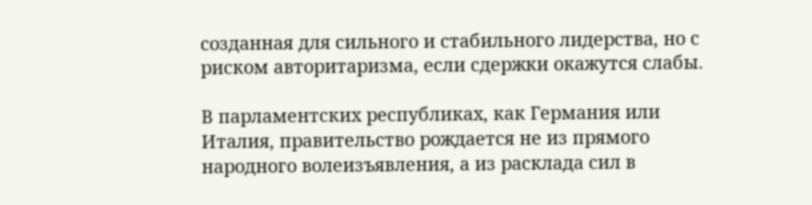созданная для сильного и стабильного лидерства, но с риском авторитаризма, если сдержки окажутся слабы.

В парламентских республиках, как Германия или Италия, правительство рождается не из прямого народного волеизъявления, а из расклада сил в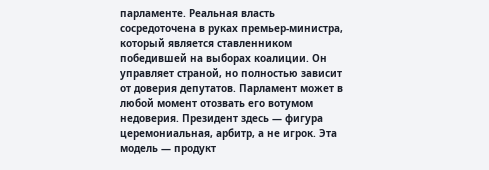парламенте. Реальная власть сосредоточена в руках премьер-министра, который является ставленником победившей на выборах коалиции. Он управляет страной, но полностью зависит от доверия депутатов. Парламент может в любой момент отозвать его вотумом недоверия. Президент здесь — фигура церемониальная, арбитр, а не игрок. Эта модель — продукт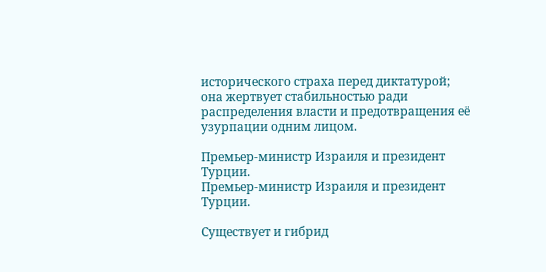исторического страха перед диктатурой; она жертвует стабильностью ради распределения власти и предотвращения её узурпации одним лицом.

Премьер-министр Израиля и президент Турции.
Премьер-министр Израиля и президент Турции.

Существует и гибрид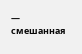— смешанная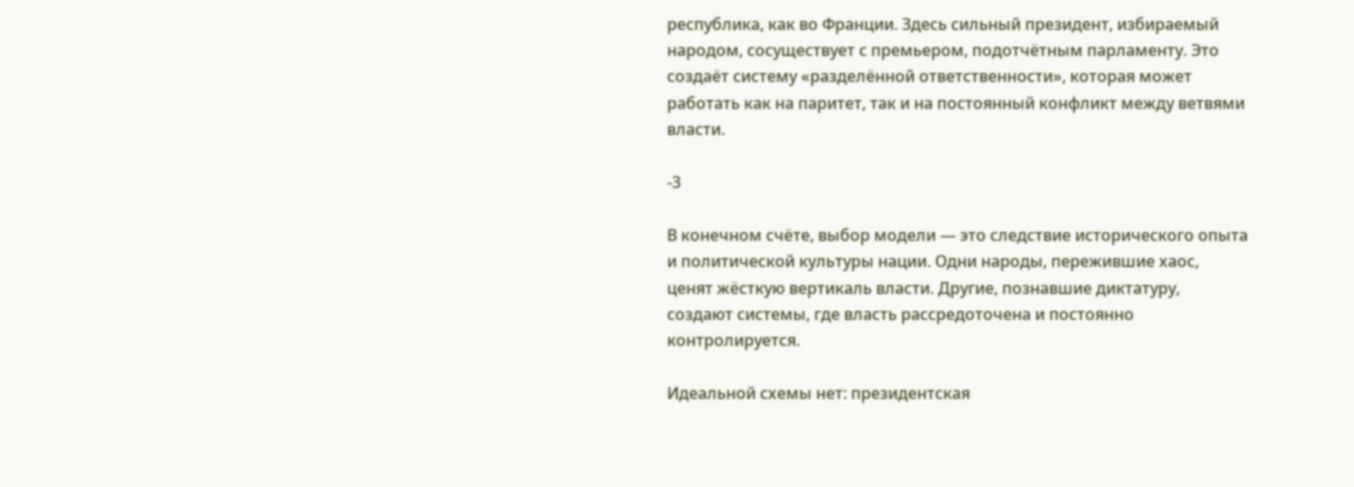республика, как во Франции. Здесь сильный президент, избираемый народом, сосуществует с премьером, подотчётным парламенту. Это создаёт систему «разделённой ответственности», которая может работать как на паритет, так и на постоянный конфликт между ветвями власти.

-3

В конечном счёте, выбор модели — это следствие исторического опыта и политической культуры нации. Одни народы, пережившие хаос, ценят жёсткую вертикаль власти. Другие, познавшие диктатуру, создают системы, где власть рассредоточена и постоянно контролируется.

Идеальной схемы нет: президентская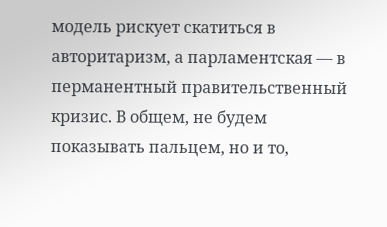модель рискует скатиться в авторитаризм, а парламентская — в перманентный правительственный кризис. В общем, не будем показывать пальцем, но и то,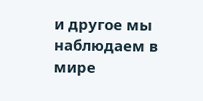и другое мы наблюдаем в мире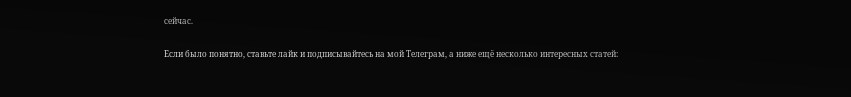сейчас.

Если было понятно, ставьте лайк и подписывайтесь на мой Телеграм, а ниже ещё несколько интересных статей: